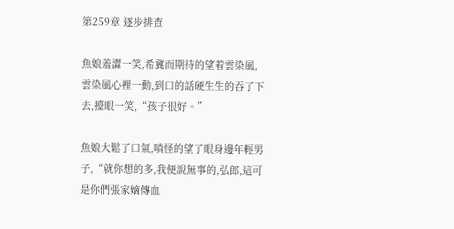第259章 逐步排查

魚娘羞澀一笑,希冀而期待的望着雲染風,雲染風心裡一動,到口的話硬生生的吞了下去,擡眼一笑,“孩子很好。”

魚娘大鬆了口氣,嗔怪的望了眼身邊年輕男子,“就你想的多,我便說無事的,弘郎,這可是你們張家嫡傳血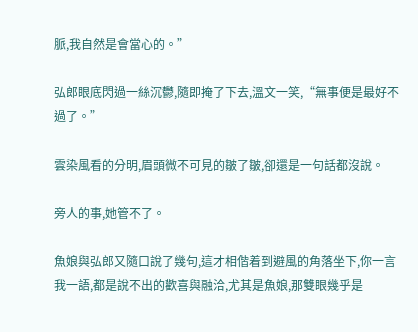脈,我自然是會當心的。”

弘郎眼底閃過一絲沉鬱,隨即掩了下去,溫文一笑,“無事便是最好不過了。”

雲染風看的分明,眉頭微不可見的皺了皺,卻還是一句話都沒說。

旁人的事,她管不了。

魚娘與弘郎又隨口說了幾句,這才相偕着到避風的角落坐下,你一言我一語,都是說不出的歡喜與融洽,尤其是魚娘,那雙眼幾乎是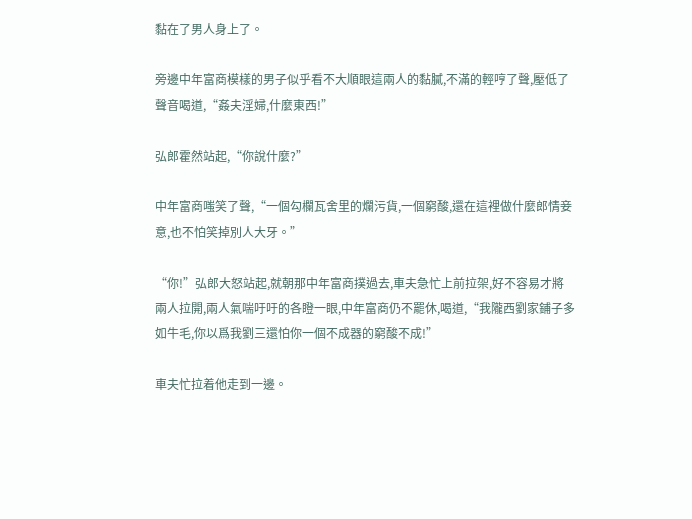黏在了男人身上了。

旁邊中年富商模樣的男子似乎看不大順眼這兩人的黏膩,不滿的輕哼了聲,壓低了聲音喝道,“姦夫淫婦,什麼東西!”

弘郎霍然站起,“你說什麼?”

中年富商嗤笑了聲,“一個勾欄瓦舍里的爛污貨,一個窮酸,還在這裡做什麼郎情妾意,也不怕笑掉別人大牙。”

“你!”弘郎大怒站起,就朝那中年富商撲過去,車夫急忙上前拉架,好不容易才將兩人拉開,兩人氣喘吁吁的各瞪一眼,中年富商仍不罷休,喝道,“我隴西劉家鋪子多如牛毛,你以爲我劉三還怕你一個不成器的窮酸不成!”

車夫忙拉着他走到一邊。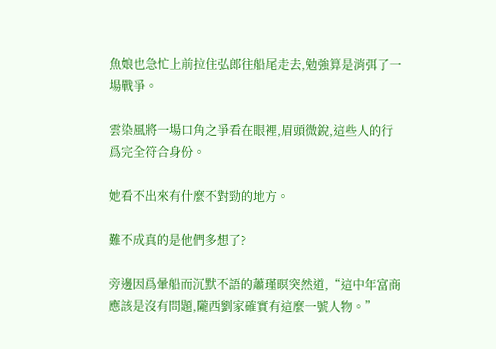魚娘也急忙上前拉住弘郎往船尾走去,勉強算是消弭了一場戰爭。

雲染風將一場口角之爭看在眼裡,眉頭微銳,這些人的行爲完全符合身份。

她看不出來有什麼不對勁的地方。

難不成真的是他們多想了?

旁邊因爲暈船而沉默不語的蕭瑾暝突然道,“這中年富商應該是沒有問題,隴西劉家確實有這麼一號人物。”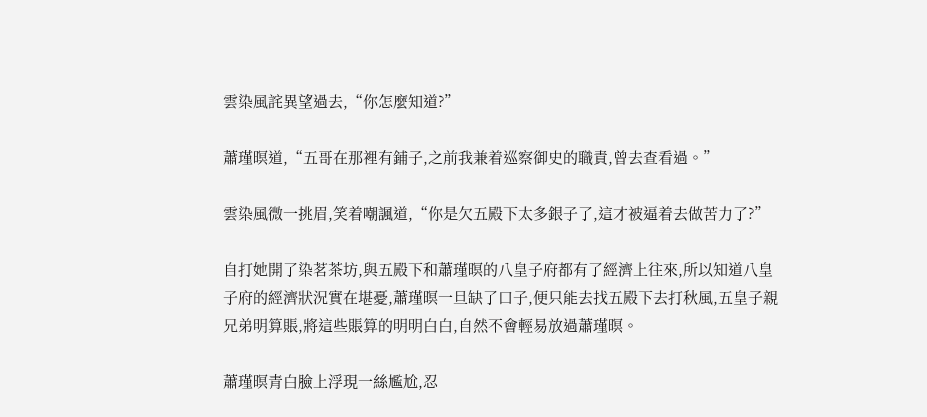雲染風詫異望過去,“你怎麼知道?”

蕭瑾暝道,“五哥在那裡有鋪子,之前我兼着巡察御史的職責,曾去查看過。”

雲染風微一挑眉,笑着嘲諷道,“你是欠五殿下太多銀子了,這才被逼着去做苦力了?”

自打她開了染茗茶坊,與五殿下和蕭瑾暝的八皇子府都有了經濟上往來,所以知道八皇子府的經濟狀況實在堪憂,蕭瑾暝一旦缺了口子,便只能去找五殿下去打秋風,五皇子親兄弟明算賬,將這些賬算的明明白白,自然不會輕易放過蕭瑾暝。

蕭瑾暝青白臉上浮現一絲尷尬,忍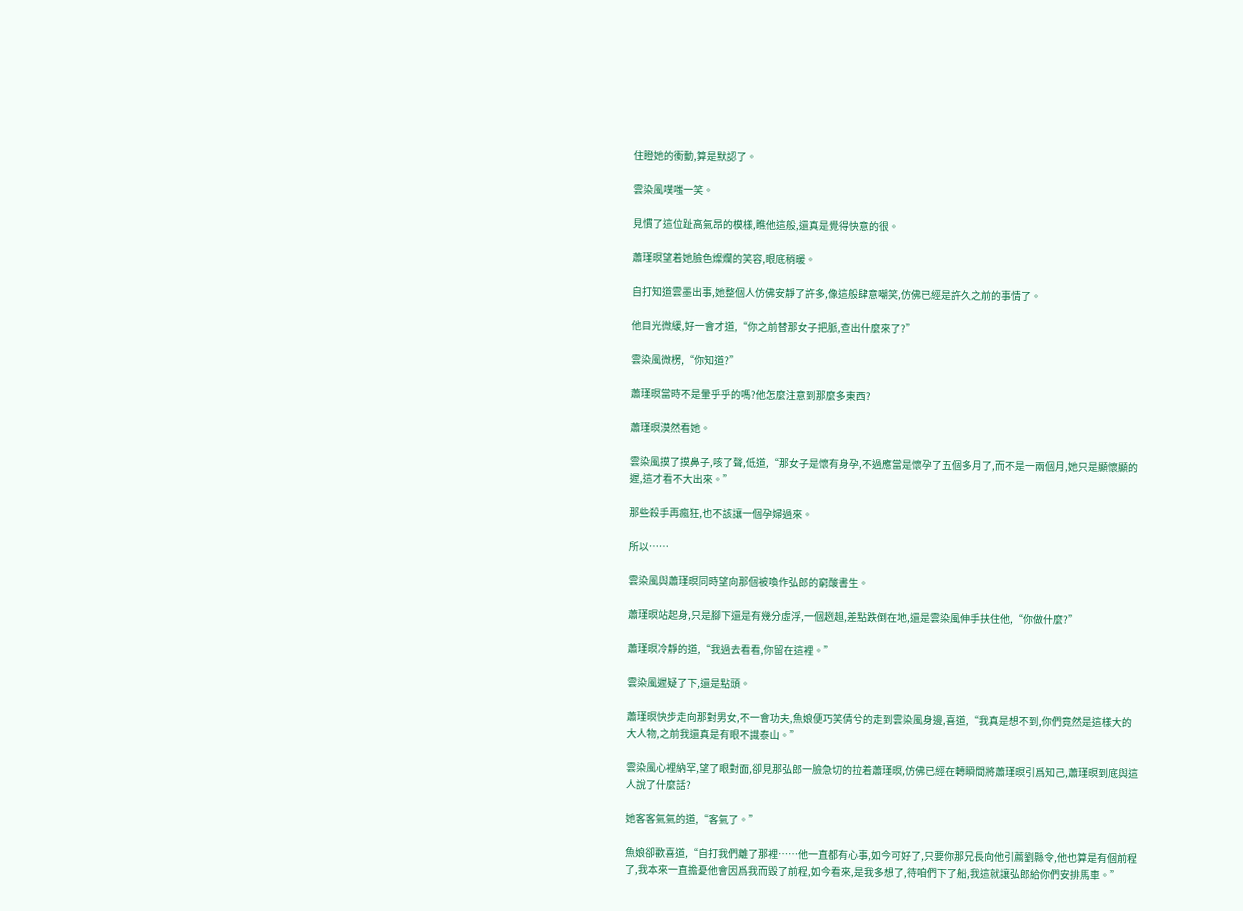住瞪她的衝動,算是默認了。

雲染風噗嗤一笑。

見慣了這位趾高氣昂的模樣,瞧他這般,還真是覺得快意的很。

蕭瑾暝望着她臉色燦爛的笑容,眼底稍暖。

自打知道雲墨出事,她整個人仿佛安靜了許多,像這般肆意嘲笑,仿佛已經是許久之前的事情了。

他目光微緩,好一會才道,“你之前替那女子把脈,查出什麼來了?”

雲染風微楞,“你知道?”

蕭瑾暝當時不是暈乎乎的嗎?他怎麼注意到那麼多東西?

蕭瑾暝漠然看她。

雲染風摸了摸鼻子,咳了聲,低道,“那女子是懷有身孕,不過應當是懷孕了五個多月了,而不是一兩個月,她只是顯懷顯的遲,這才看不大出來。”

那些殺手再瘋狂,也不該讓一個孕婦過來。

所以……

雲染風與蕭瑾暝同時望向那個被喚作弘郎的窮酸書生。

蕭瑾暝站起身,只是腳下還是有幾分虛浮,一個趔趄,差點跌倒在地,還是雲染風伸手扶住他,“你做什麼?”

蕭瑾暝冷靜的道,“我過去看看,你留在這裡。”

雲染風遲疑了下,還是點頭。

蕭瑾暝快步走向那對男女,不一會功夫,魚娘便巧笑倩兮的走到雲染風身邊,喜道,“我真是想不到,你們竟然是這樣大的大人物,之前我還真是有眼不識泰山。”

雲染風心裡納罕,望了眼對面,卻見那弘郎一臉急切的拉着蕭瑾暝,仿佛已經在轉瞬間將蕭瑾暝引爲知己,蕭瑾暝到底與這人說了什麼話?

她客客氣氣的道,“客氣了。”

魚娘卻歡喜道,“自打我們離了那裡……他一直都有心事,如今可好了,只要你那兄長向他引薦劉縣令,他也算是有個前程了,我本來一直擔憂他會因爲我而毀了前程,如今看來,是我多想了,待咱們下了船,我這就讓弘郎給你們安排馬車。”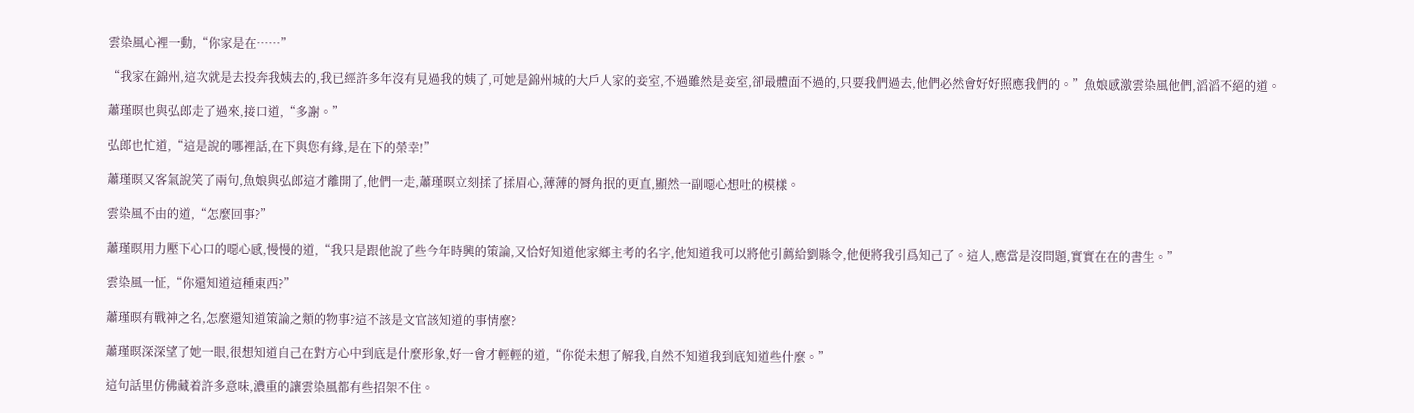雲染風心裡一動,“你家是在……”

“我家在錦州,這次就是去投奔我姨去的,我已經許多年沒有見過我的姨了,可她是錦州城的大戶人家的妾室,不過雖然是妾室,卻最體面不過的,只要我們過去,他們必然會好好照應我們的。”魚娘感激雲染風他們,滔滔不絕的道。

蕭瑾暝也與弘郎走了過來,接口道,“多謝。”

弘郎也忙道,“這是說的哪裡話,在下與您有緣,是在下的榮幸!”

蕭瑾暝又客氣說笑了兩句,魚娘與弘郎這才離開了,他們一走,蕭瑾暝立刻揉了揉眉心,薄薄的脣角抿的更直,顯然一副噁心想吐的模樣。

雲染風不由的道,“怎麼回事?”

蕭瑾暝用力壓下心口的噁心感,慢慢的道,“我只是跟他說了些今年時興的策論,又恰好知道他家鄉主考的名字,他知道我可以將他引薦給劉縣令,他便將我引爲知己了。這人,應當是沒問題,實實在在的書生。”

雲染風一怔,“你還知道這種東西?”

蕭瑾暝有戰神之名,怎麼還知道策論之類的物事?這不該是文官該知道的事情麼?

蕭瑾暝深深望了她一眼,很想知道自己在對方心中到底是什麼形象,好一會才輕輕的道,“你從未想了解我,自然不知道我到底知道些什麼。”

這句話里仿佛藏着許多意味,濃重的讓雲染風都有些招架不住。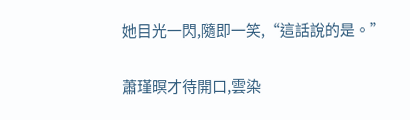她目光一閃,隨即一笑,“這話說的是。”

蕭瑾暝才待開口,雲染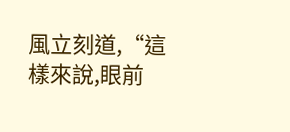風立刻道,“這樣來說,眼前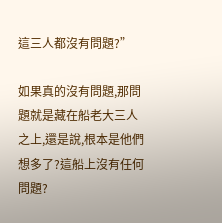這三人都沒有問題?”

如果真的沒有問題,那問題就是藏在船老大三人之上,還是說,根本是他們想多了?這船上沒有任何問題?